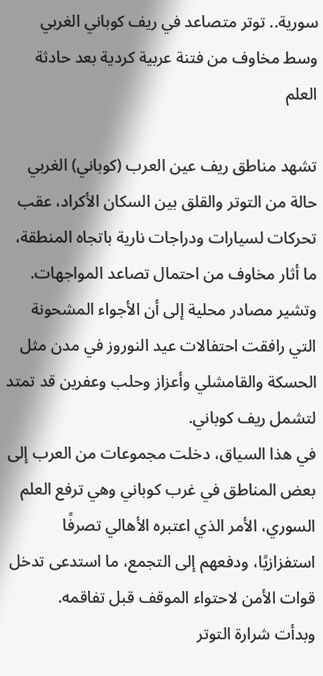سورية.. توتر متصاعد في ريف كوباني الغربي وسط مخاوف من فتنة عربية كردية بعد حادثة العلم

تشهد مناطق ريف عين العرب (كوباني) الغربي حالة من التوتر والقلق بين السكان الأكراد، عقب تحركات لسيارات ودراجات نارية باتجاه المنطقة، ما أثار مخاوف من احتمال تصاعد المواجهات.
وتشير مصادر محلية إلى أن الأجواء المشحونة التي رافقت احتفالات عيد النوروز في مدن مثل الحسكة والقامشلي وأعزاز وحلب وعفرين قد تمتد لتشمل ريف كوباني.
في هذا السياق، دخلت مجموعات من العرب إلى بعض المناطق في غرب كوباني وهي ترفع العلم السوري، الأمر الذي اعتبره الأهالي تصرفًا استفزازيًا، ودفعهم إلى التجمع، ما استدعى تدخل قوات الأمن لاحتواء الموقف قبل تفاقمه.
وبدأت شرارة التوتر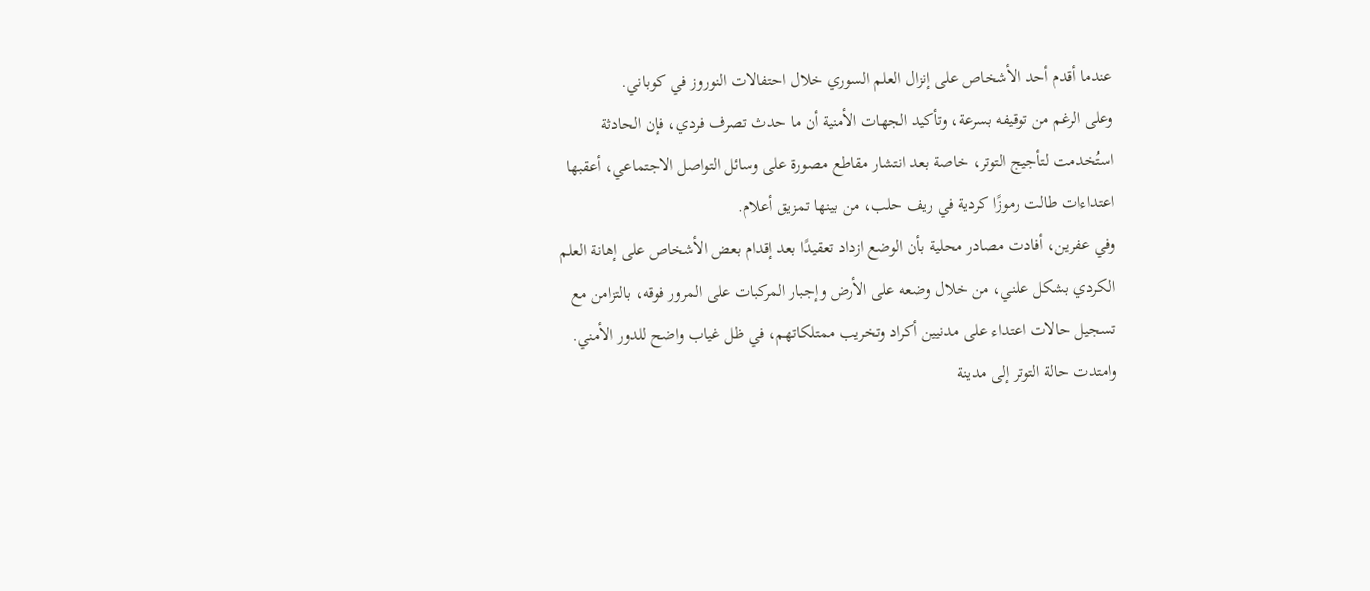عندما أقدم أحد الأشخاص على إنزال العلم السوري خلال احتفالات النوروز في كوباني.
وعلى الرغم من توقيفه بسرعة، وتأكيد الجهات الأمنية أن ما حدث تصرف فردي، فإن الحادثة استُخدمت لتأجيج التوتر، خاصة بعد انتشار مقاطع مصورة على وسائل التواصل الاجتماعي، أعقبها اعتداءات طالت رموزًا كردية في ريف حلب، من بينها تمزيق أعلام.
وفي عفرين، أفادت مصادر محلية بأن الوضع ازداد تعقيدًا بعد إقدام بعض الأشخاص على إهانة العلم الكردي بشكل علني، من خلال وضعه على الأرض وإجبار المركبات على المرور فوقه، بالتزامن مع تسجيل حالات اعتداء على مدنيين أكراد وتخريب ممتلكاتهم، في ظل غياب واضح للدور الأمني.
وامتدت حالة التوتر إلى مدينة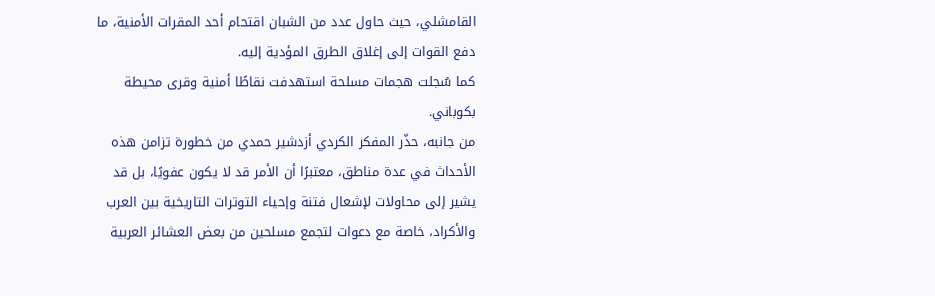القامشلي، حيث حاول عدد من الشبان اقتحام أحد المقرات الأمنية، ما دفع القوات إلى إغلاق الطرق المؤدية إليه.
كما سُجلت هجمات مسلحة استهدفت نقاطًا أمنية وقرى محيطة بكوباني.
من جانبه، حذّر المفكر الكردي أزدشير حمدي من خطورة تزامن هذه الأحداث في عدة مناطق، معتبرًا أن الأمر قد لا يكون عفويًا، بل قد يشير إلى محاولات لإشعال فتنة وإحياء التوترات التاريخية بين العرب والأكراد، خاصة مع دعوات لتجمع مسلحين من بعض العشائر العربية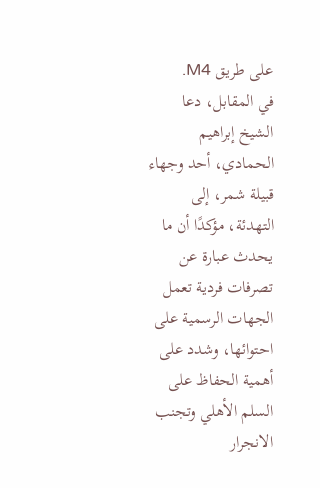على طريق M4.
في المقابل، دعا الشيخ إبراهيم الحمادي، أحد وجهاء قبيلة شمر، إلى التهدئة، مؤكدًا أن ما يحدث عبارة عن تصرفات فردية تعمل الجهات الرسمية على احتوائها، وشدد على أهمية الحفاظ على السلم الأهلي وتجنب الانجرار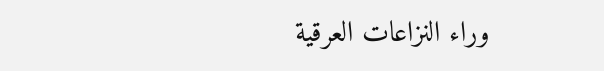وراء النزاعات العرقية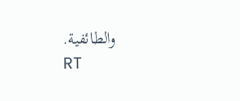والطائفية.
RT